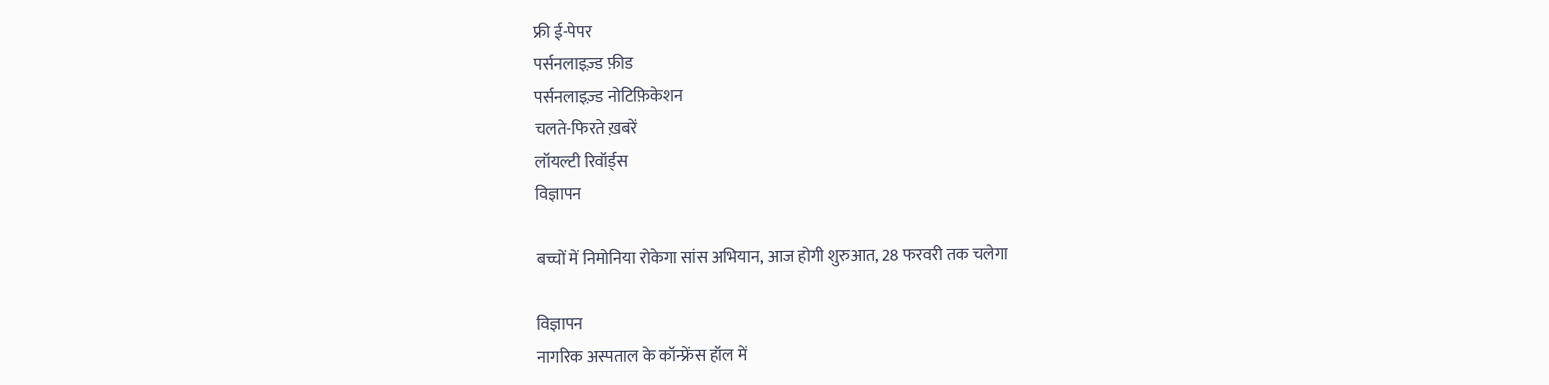फ्री ई-पेपर
पर्सनलाइज़्ड फ़ीड
पर्सनलाइज़्ड नोटिफ़िकेशन
चलते-फिरते ख़बरें
लॉयल्टी रिवॉर्ड्स
विज्ञापन

बच्चों में निमोनिया रोकेगा सांस अभियान, आज होगी शुरुआत, 28 फरवरी तक चलेगा

विज्ञापन
नागरिक अस्पताल के कॉन्फ्रेंस हॉल में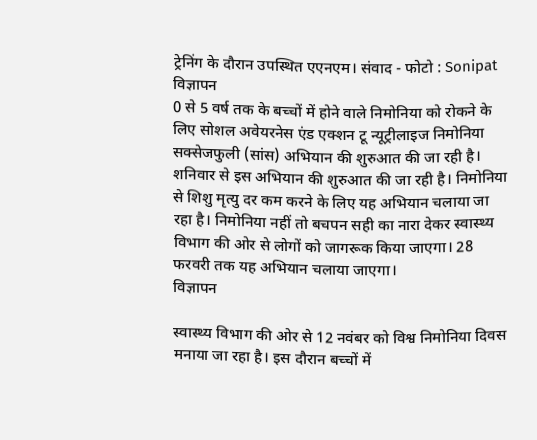ट्रेनिंग के दौरान उपस्थित एएनएम। संवाद - फोटो : Sonipat
विज्ञापन
0 से 5 वर्ष तक के बच्चों में होने वाले निमोनिया को रोकने के लिए सोशल अवेयरनेस एंड एक्शन टू न्यूट्रीलाइज निमोनिया सक्सेजफुली (सांस) अभियान की शुरुआत की जा रही है। शनिवार से इस अभियान की शुरुआत की जा रही है। निमोनिया से शिशु मृत्यु दर कम करने के लिए यह अभियान चलाया जा रहा है। निमोनिया नहीं तो बचपन सही का नारा देकर स्वास्थ्य विभाग की ओर से लोगों को जागरूक किया जाएगा। 28 फरवरी तक यह अभियान चलाया जाएगा।
विज्ञापन

स्वास्थ्य विभाग की ओर से 12 नवंबर को विश्व निमोनिया दिवस मनाया जा रहा है। इस दौरान बच्चों में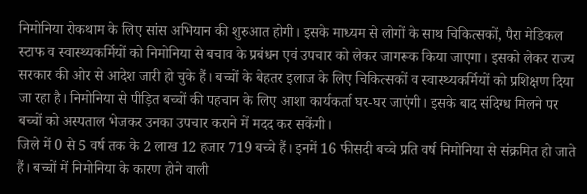निमोनिया रोकथाम के लिए सांस अभियान की शुरुआत होगी। इसके माध्यम से लोगों के साथ चिकित्सकों, पैरा मेडिकल स्टाफ व स्वास्थ्यकर्मियों को निमोनिया से बचाव के प्रबंधन एवं उपचार को लेकर जागरूक किया जाएगा। इसको लेकर राज्य सरकार की ओर से आदेश जारी हो चुके हैं। बच्चों के बेहतर इलाज के लिए चिकित्सकों व स्वास्थ्यकर्मियों को प्रशिक्षण दिया जा रहा है। निमोनिया से पीड़ित बच्चों की पहचान के लिए आशा कार्यकर्ता घर-घर जाएंगी। इसके बाद संदिग्ध मिलने पर बच्चों को अस्पताल भेजकर उनका उपचार कराने में मदद कर सकेंगी।
जिले में 0 से 5 वर्ष तक के 2 लाख 12 हजार 719 बच्चे हैं। इनमें 16 फीसदी बच्चे प्रति वर्ष निमोनिया से संक्रमित हो जाते हैं। बच्चों में निमोनिया के कारण होने वाली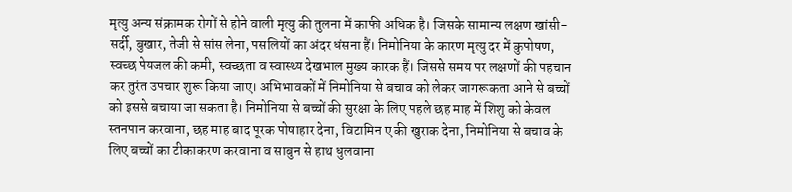मृत्यु अन्य संक्रामक रोगों से होने वाली मृत्यु की तुलना में काफी अधिक है। जिसके सामान्य लक्षण खांसी-सर्दी, बुखार, तेजी से सांस लेना, पसलियों का अंदर धंसना हैं। निमोनिया के कारण मृत्यु दर में कुपोषण, स्वच्छ पेयजल की कमी, स्वच्छता व स्वास्थ्य देखभाल मुख्य कारक हैं। जिससे समय पर लक्षणों की पहचान कर तुरंत उपचार शुरू किया जाए। अभिभावकों में निमोनिया से बचाव को लेकर जागरूकता आने से बच्चों को इससे बचाया जा सकता है। निमोनिया से बच्चों की सुरक्षा के लिए पहले छह माह में शिशु को केवल स्तनपान करवाना, छह माह बाद पूरक पोषाहार देना, विटामिन ए की खुराक देना, निमोनिया से बचाव के लिए बच्चों का टीकाकरण करवाना व साबुन से हाथ धुलवाना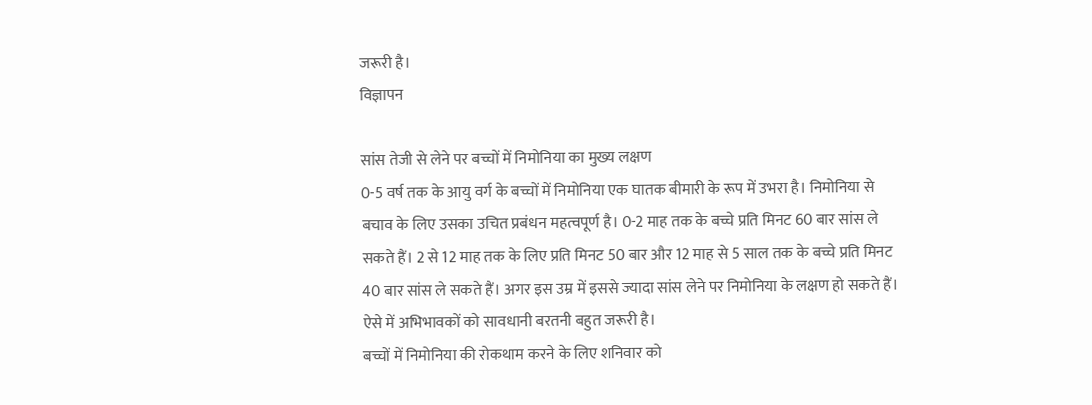जरूरी है।
विज्ञापन

सांस तेजी से लेने पर बच्चों में निमोनिया का मुख्य लक्षण
0-5 वर्ष तक के आयु वर्ग के बच्चों में निमोनिया एक घातक बीमारी के रूप में उभरा है। निमोनिया से बचाव के लिए उसका उचित प्रबंधन महत्वपूर्ण है। 0-2 माह तक के बच्चे प्रति मिनट 60 बार सांस ले सकते हैं। 2 से 12 माह तक के लिए प्रति मिनट 50 बार और 12 माह से 5 साल तक के बच्चे प्रति मिनट 40 बार सांस ले सकते हैं। अगर इस उम्र में इससे ज्यादा सांस लेने पर निमोनिया के लक्षण हो सकते हैं। ऐसे में अभिभावकों को सावधानी बरतनी बहुत जरूरी है।
बच्चों में निमोनिया की रोकथाम करने के लिए शनिवार को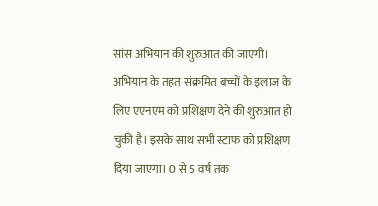सांस अभियान की शुरुआत की जाएगी। अभियान के तहत संक्रमित बच्चों के इलाज के लिए एएनएम को प्रशिक्षण देने की शुरुआत हो चुकी है। इसके साथ सभी स्टाफ को प्रशिक्षण दिया जाएगा। 0 से 5 वर्ष तक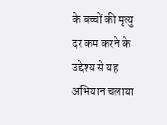के बच्चों की मृत्यु दर कम करने के उद्देश्य से यह अभियान चलाया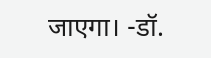जाएगा। -डॉ.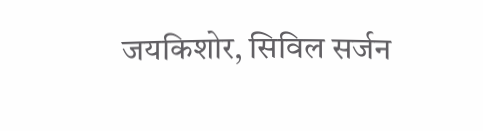जयकिशोर, सिविल सर्जन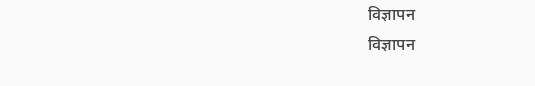विज्ञापन
विज्ञापन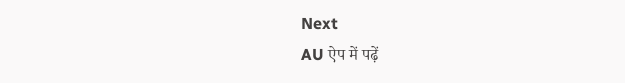Next
AU ऐप में पढ़ें